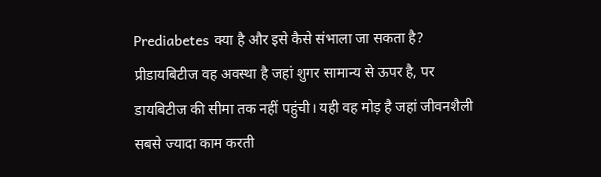Prediabetes क्या है और इसे कैसे संभाला जा सकता है?
प्रीडायबिटीज वह अवस्था है जहां शुगर सामान्य से ऊपर है, पर डायबिटीज की सीमा तक नहीं पहुंची। यही वह मोड़ है जहां जीवनशैली सबसे ज्यादा काम करती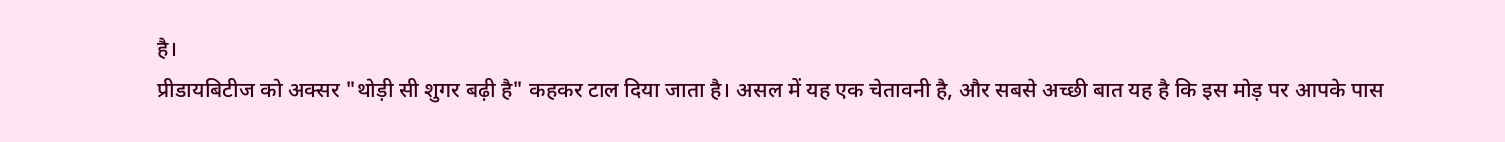है।
प्रीडायबिटीज को अक्सर "थोड़ी सी शुगर बढ़ी है" कहकर टाल दिया जाता है। असल में यह एक चेतावनी है, और सबसे अच्छी बात यह है कि इस मोड़ पर आपके पास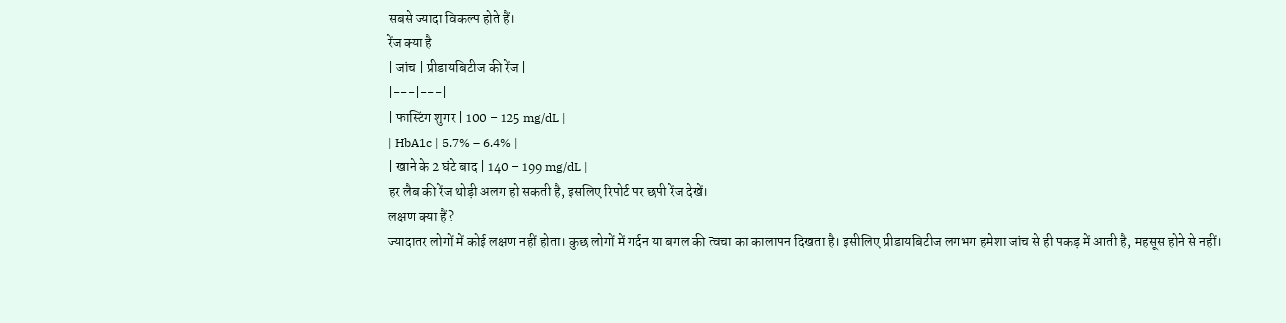सबसे ज्यादा विकल्प होते हैं।
रेंज क्या है
| जांच | प्रीडायबिटीज की रेंज |
|---|---|
| फास्टिंग शुगर | 100 – 125 mg/dL |
| HbA1c | 5.7% – 6.4% |
| खाने के 2 घंटे बाद | 140 – 199 mg/dL |
हर लैब की रेंज थोड़ी अलग हो सकती है, इसलिए रिपोर्ट पर छपी रेंज देखें।
लक्षण क्या हैं?
ज्यादातर लोगों में कोई लक्षण नहीं होता। कुछ लोगों में गर्दन या बगल की त्वचा का कालापन दिखता है। इसीलिए प्रीडायबिटीज लगभग हमेशा जांच से ही पकड़ में आती है, महसूस होने से नहीं।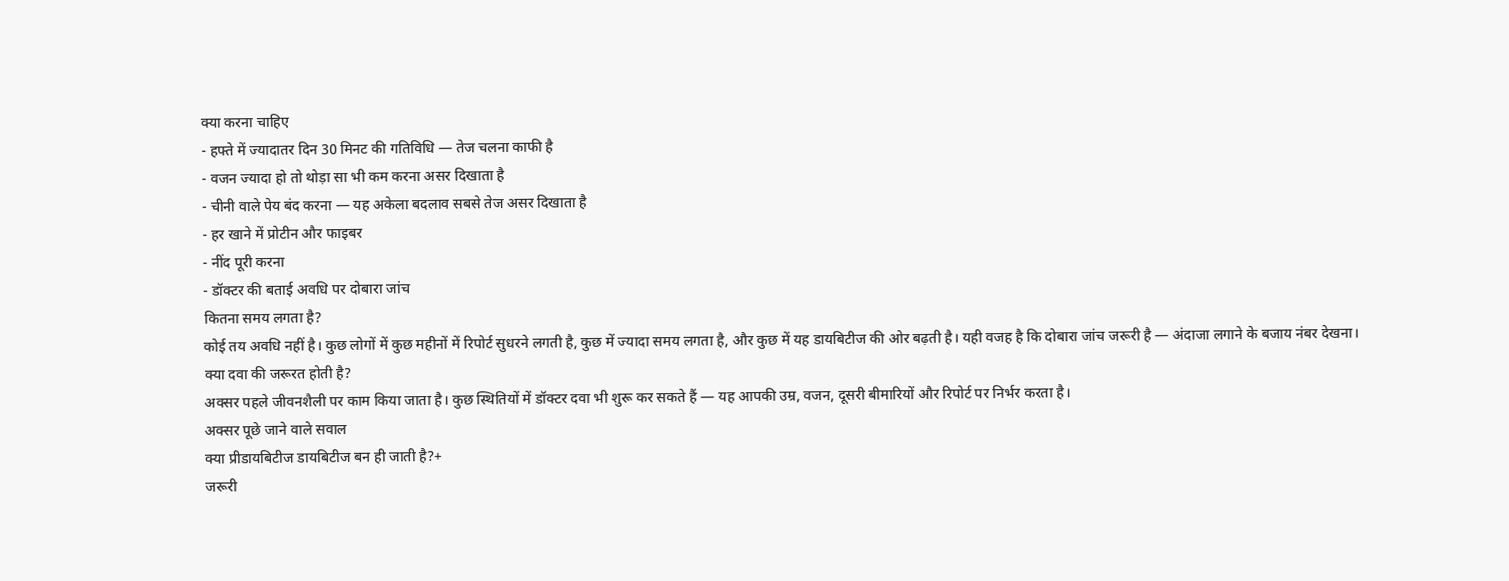क्या करना चाहिए
- हफ्ते में ज्यादातर दिन 30 मिनट की गतिविधि — तेज चलना काफी है
- वजन ज्यादा हो तो थोड़ा सा भी कम करना असर दिखाता है
- चीनी वाले पेय बंद करना — यह अकेला बदलाव सबसे तेज असर दिखाता है
- हर खाने में प्रोटीन और फाइबर
- नींद पूरी करना
- डॉक्टर की बताई अवधि पर दोबारा जांच
कितना समय लगता है?
कोई तय अवधि नहीं है। कुछ लोगों में कुछ महीनों में रिपोर्ट सुधरने लगती है, कुछ में ज्यादा समय लगता है, और कुछ में यह डायबिटीज की ओर बढ़ती है। यही वजह है कि दोबारा जांच जरूरी है — अंदाजा लगाने के बजाय नंबर देखना।
क्या दवा की जरूरत होती है?
अक्सर पहले जीवनशैली पर काम किया जाता है। कुछ स्थितियों में डॉक्टर दवा भी शुरू कर सकते हैं — यह आपकी उम्र, वजन, दूसरी बीमारियों और रिपोर्ट पर निर्भर करता है।
अक्सर पूछे जाने वाले सवाल
क्या प्रीडायबिटीज डायबिटीज बन ही जाती है?+
जरूरी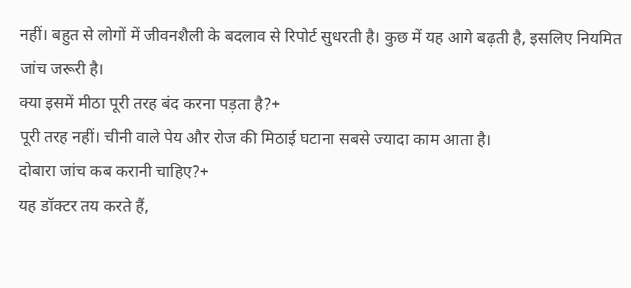नहीं। बहुत से लोगों में जीवनशैली के बदलाव से रिपोर्ट सुधरती है। कुछ में यह आगे बढ़ती है, इसलिए नियमित जांच जरूरी है।
क्या इसमें मीठा पूरी तरह बंद करना पड़ता है?+
पूरी तरह नहीं। चीनी वाले पेय और रोज की मिठाई घटाना सबसे ज्यादा काम आता है।
दोबारा जांच कब करानी चाहिए?+
यह डॉक्टर तय करते हैं,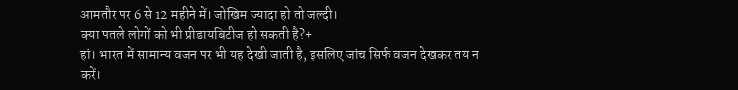आमतौर पर 6 से 12 महीने में। जोखिम ज्यादा हो तो जल्दी।
क्या पतले लोगों को भी प्रीडायबिटीज हो सकती है?+
हां। भारत में सामान्य वजन पर भी यह देखी जाती है, इसलिए जांच सिर्फ वजन देखकर तय न करें।